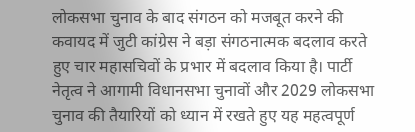लोकसभा चुनाव के बाद संगठन को मजबूत करने की कवायद में जुटी कांग्रेस ने बड़ा संगठनात्मक बदलाव करते हुए चार महासचिवों के प्रभार में बदलाव किया है। पार्टी नेतृत्व ने आगामी विधानसभा चुनावों और 2029 लोकसभा चुनाव की तैयारियों को ध्यान में रखते हुए यह महत्वपूर्ण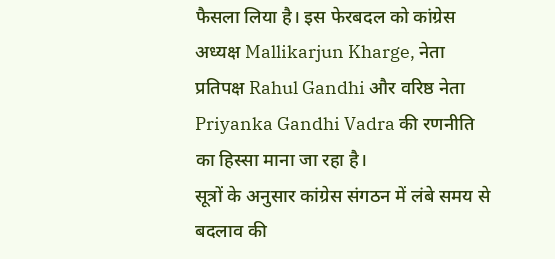फैसला लिया है। इस फेरबदल को कांग्रेस अध्यक्ष Mallikarjun Kharge, नेता प्रतिपक्ष Rahul Gandhi और वरिष्ठ नेता Priyanka Gandhi Vadra की रणनीति का हिस्सा माना जा रहा है।
सूत्रों के अनुसार कांग्रेस संगठन में लंबे समय से बदलाव की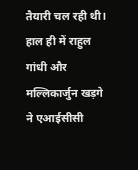तैयारी चल रही थी। हाल ही में राहुल गांधी और मल्लिकार्जुन खड़गे ने एआईसीसी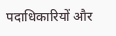पदाधिकारियों और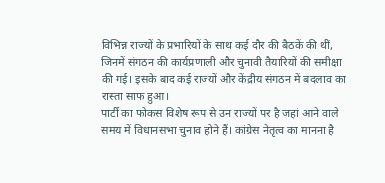विभिन्न राज्यों के प्रभारियों के साथ कई दौर की बैठकें की थीं, जिनमें संगठन की कार्यप्रणाली और चुनावी तैयारियों की समीक्षा की गई। इसके बाद कई राज्यों और केंद्रीय संगठन में बदलाव का रास्ता साफ हुआ।
पार्टी का फोकस विशेष रूप से उन राज्यों पर है जहां आने वाले समय में विधानसभा चुनाव होने हैं। कांग्रेस नेतृत्व का मानना है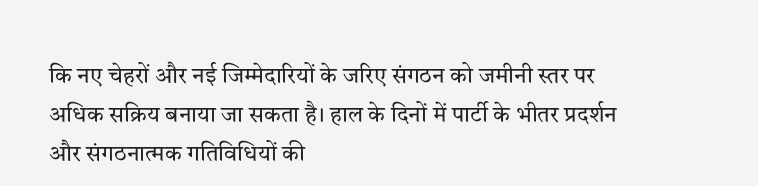कि नए चेहरों और नई जिम्मेदारियों के जरिए संगठन को जमीनी स्तर पर अधिक सक्रिय बनाया जा सकता है। हाल के दिनों में पार्टी के भीतर प्रदर्शन और संगठनात्मक गतिविधियों की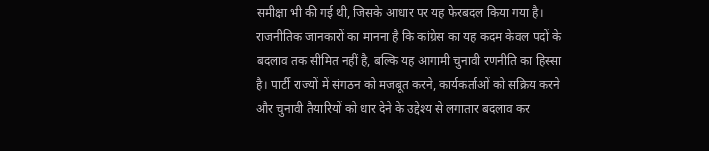समीक्षा भी की गई थी, जिसके आधार पर यह फेरबदल किया गया है।
राजनीतिक जानकारों का मानना है कि कांग्रेस का यह कदम केवल पदों के बदलाव तक सीमित नहीं है, बल्कि यह आगामी चुनावी रणनीति का हिस्सा है। पार्टी राज्यों में संगठन को मजबूत करने, कार्यकर्ताओं को सक्रिय करने और चुनावी तैयारियों को धार देने के उद्देश्य से लगातार बदलाव कर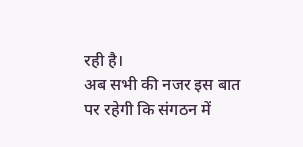रही है।
अब सभी की नजर इस बात पर रहेगी कि संगठन में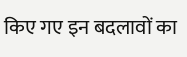किए गए इन बदलावों का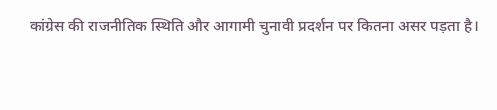कांग्रेस की राजनीतिक स्थिति और आगामी चुनावी प्रदर्शन पर कितना असर पड़ता है।